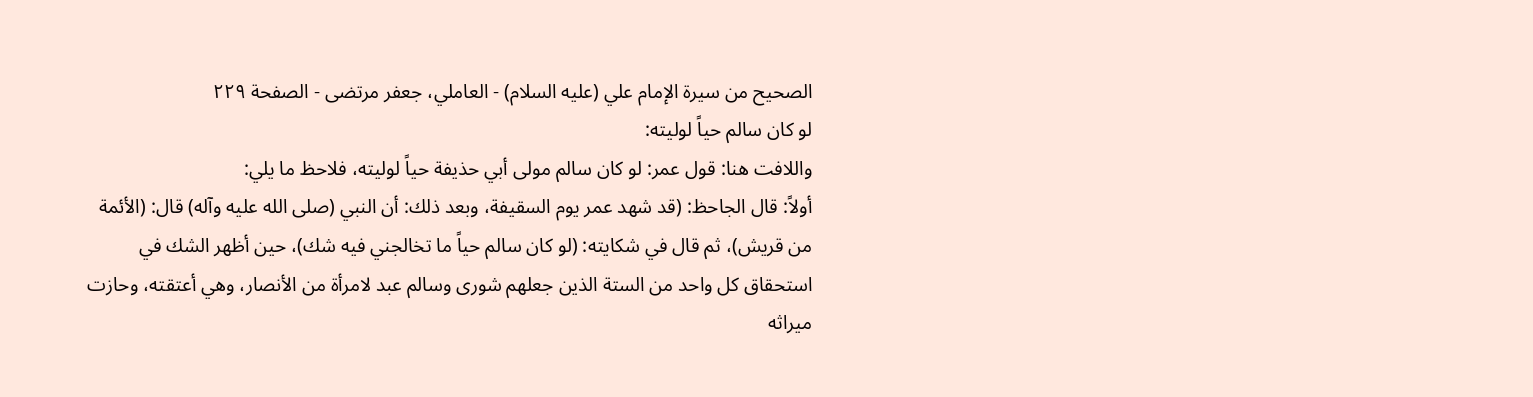الصحيح من سيرة الإمام علي (عليه السلام) - العاملي، جعفر مرتضى - الصفحة ٢٢٩
لو كان سالم حياً لوليته:
واللافت هنا: قول عمر: لو كان سالم مولى أبي حذيفة حياً لوليته، فلاحظ ما يلي:
أولاً: قال الجاحظ: (قد شهد عمر يوم السقيفة، وبعد ذلك: أن النبي (صلى الله عليه وآله) قال: (الأئمة من قريش)، ثم قال في شكايته: (لو كان سالم حياً ما تخالجني فيه شك)، حين أظهر الشك في استحقاق كل واحد من الستة الذين جعلهم شورى وسالم عبد لامرأة من الأنصار، وهي أعتقته، وحازت ميراثه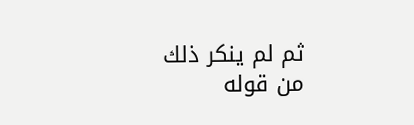ثم لم ينكر ذلك من قوله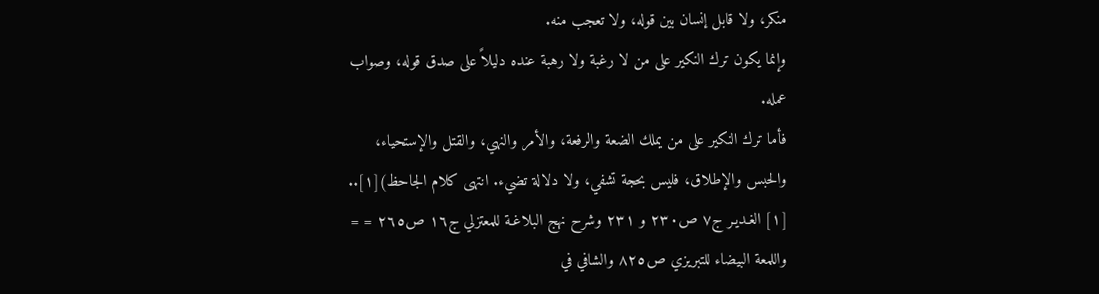منكر، ولا قابل إنسان بين قوله، ولا تعجب منه.
وإنما يكون ترك النكير على من لا رغبة ولا رهبة عنده دليلاً على صدق قوله، وصواب عمله.
فأما ترك النكير على من يملك الضعة والرفعة، والأمر والنهي، والقتل والإستحياء، والحبس والإطلاق، فليس بحجة تشفي، ولا دلالة تضيء. انتهى كلام الجاحظ)[١]..
[١] الغـديـر ج٧ ص٢٣٠ و ٢٣١ وشرح نهج البلاغـة للمعتزلي ج١٦ ص٢٦٥ = = واللمعة البيضاء للتبريزي ص٨٢٥ والشافي في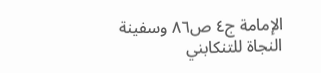الإمامة ج٤ ص٨٦ وسفينة النجاة للتنكابني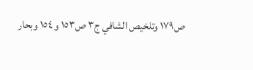ص١٧٩ وتلخيص الشافي ج٣ ص١٥٣ و ١٥٤ وبحار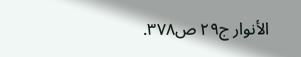الأنوار ج٢٩ ص٣٧٨.